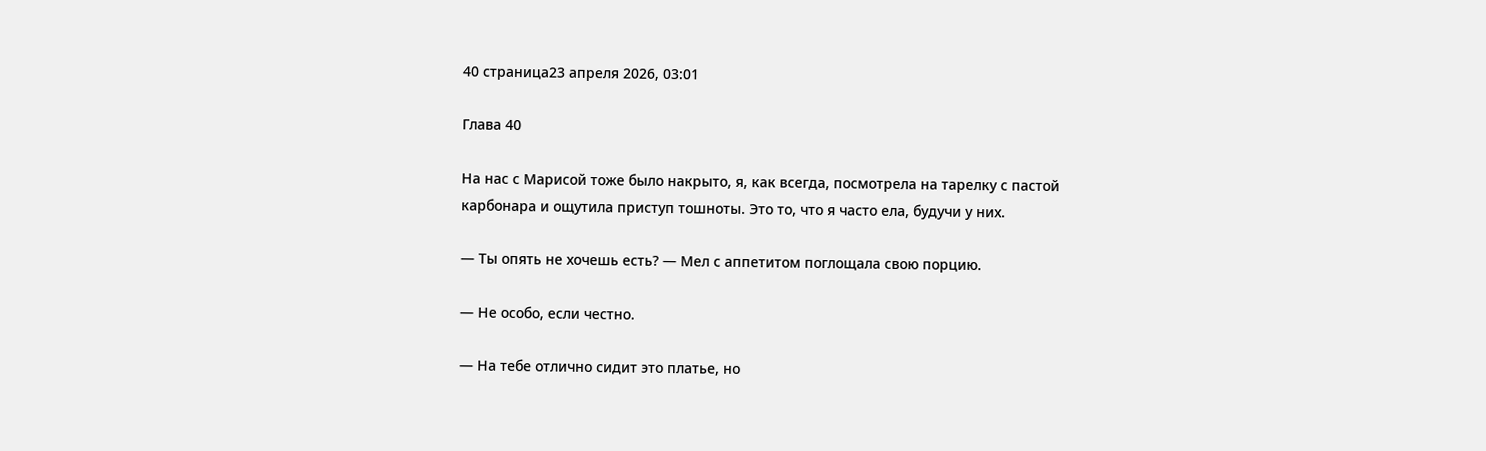40 страница23 апреля 2026, 03:01

Глава 40

На нас с Марисой тоже было накрыто, я, как всегда, посмотрела на тарелку с пастой карбонара и ощутила приступ тошноты. Это то, что я часто ела, будучи у них.

— Ты опять не хочешь есть? — Мел с аппетитом поглощала свою порцию.

— Не особо, если честно.

— На тебе отлично сидит это платье, но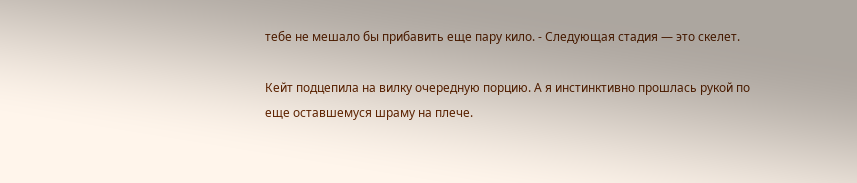тебе не мешало бы прибавить еще пару кило. - Следующая стадия — это скелет.

Кейт подцепила на вилку очередную порцию. А я инстинктивно прошлась рукой по еще оставшемуся шраму на плече.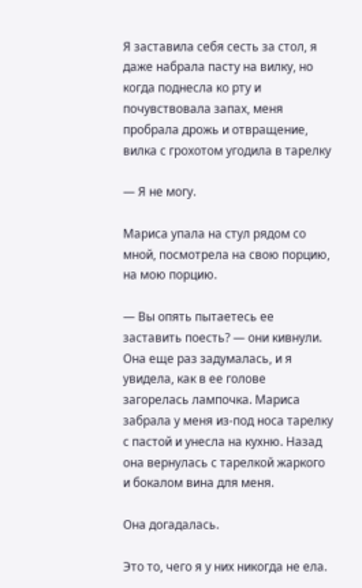Я заставила себя сесть за стол, я даже набрала пасту на вилку, но когда поднесла ко рту и почувствовала запах, меня пробрала дрожь и отвращение, вилка с грохотом угодила в тарелку

— Я не могу.

Мариса упала на стул рядом со мной, посмотрела на свою порцию, на мою порцию.

— Вы опять пытаетесь ее заставить поесть? — они кивнули. Она еще раз задумалась, и я увидела, как в ее голове загорелась лампочка. Мариса забрала у меня из-под носа тарелку с пастой и унесла на кухню. Назад она вернулась с тарелкой жаркого и бокалом вина для меня.

Она догадалась.

Это то, чего я у них никогда не ела.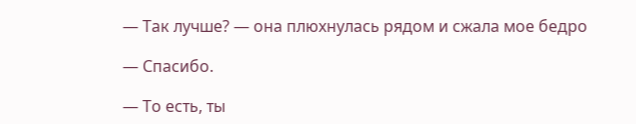— Так лучше? — она плюхнулась рядом и сжала мое бедро

— Спасибо.

— То есть, ты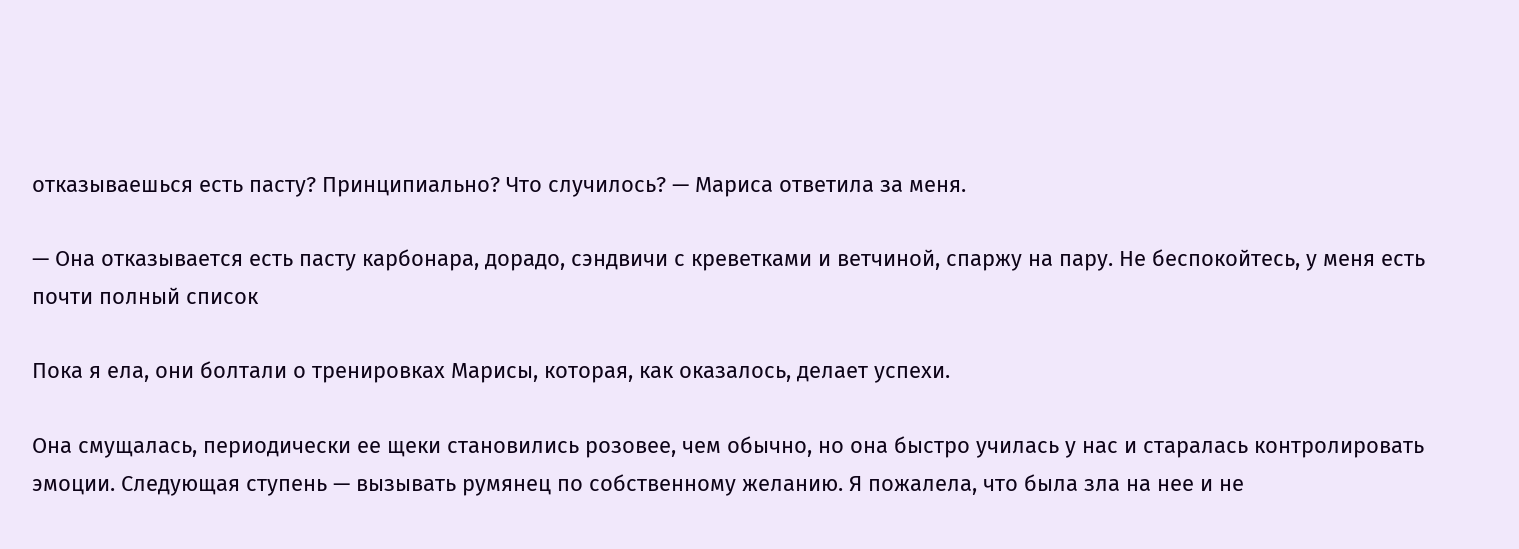отказываешься есть пасту? Принципиально? Что случилось? — Мариса ответила за меня.

— Она отказывается есть пасту карбонара, дорадо, сэндвичи с креветками и ветчиной, спаржу на пару. Не беспокойтесь, у меня есть почти полный список

Пока я ела, они болтали о тренировках Марисы, которая, как оказалось, делает успехи.

Она смущалась, периодически ее щеки становились розовее, чем обычно, но она быстро училась у нас и старалась контролировать эмоции. Следующая ступень — вызывать румянец по собственному желанию. Я пожалела, что была зла на нее и не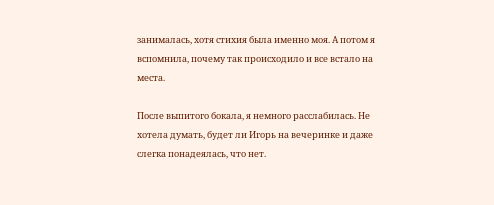занималась, хотя стихия была именно моя. А потом я вспомнила, почему так происходило и все встало на места.

После выпитого бокала, я немного расслабилась. Не хотела думать, будет ли Игорь на вечеринке и даже слегка понадеялась, что нет.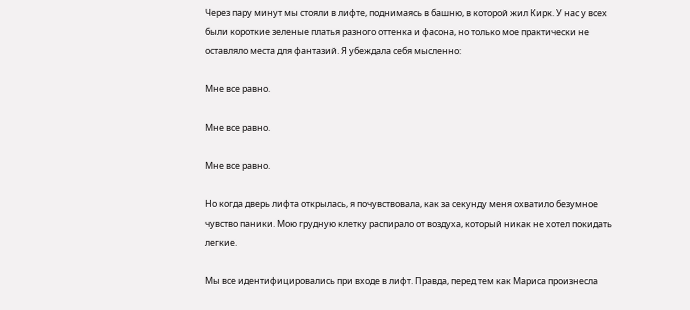Через пару минут мы стояли в лифте, поднимаясь в башню, в которой жил Кирк. У нас у всех были короткие зеленые платья разного оттенка и фасона, но только мое практически не оставляло места для фантазий. Я убеждала себя мысленно:

Мне все равно.

Мне все равно.

Мне все равно.

Но когда дверь лифта открылась, я почувствовала, как за секунду меня охватило безумное чувство паники. Мою грудную клетку распирало от воздуха, который никак не хотел покидать легкие.

Мы все идентифицировались при входе в лифт. Правда, перед тем как Мариса произнесла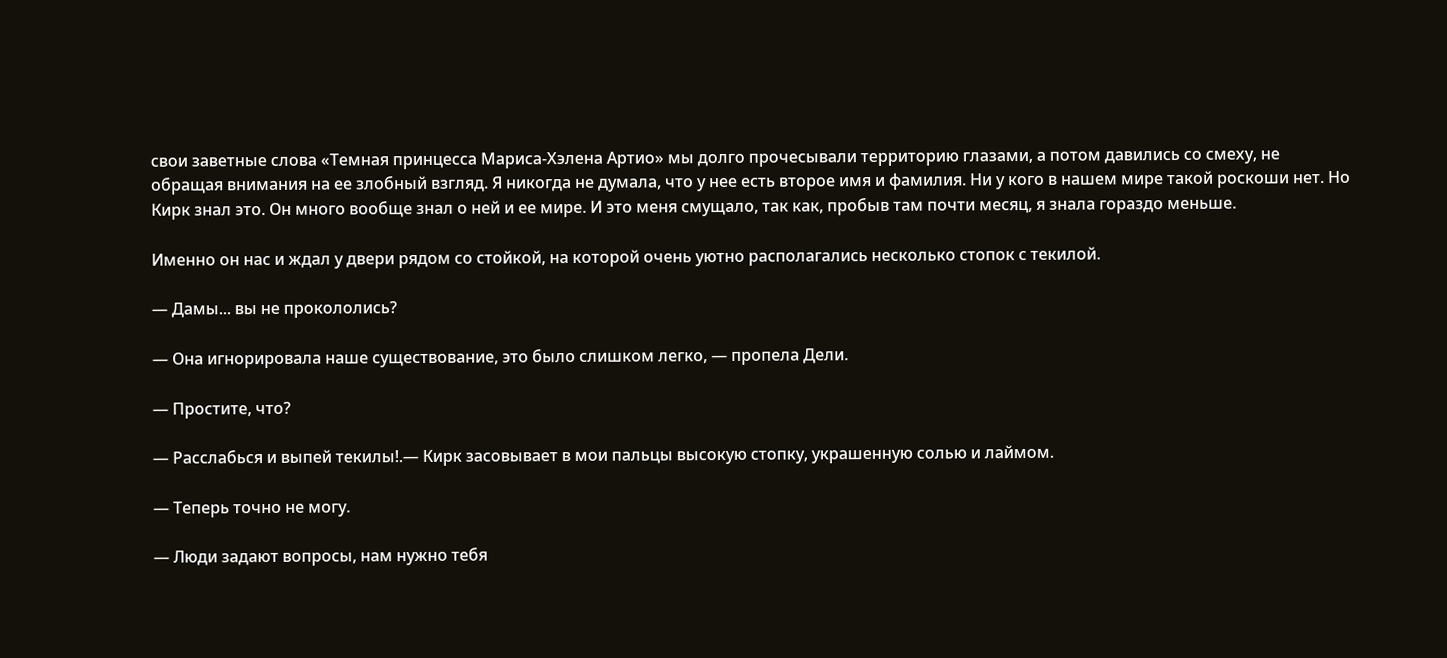свои заветные слова «Темная принцесса Мариса-Хэлена Артио» мы долго прочесывали территорию глазами, а потом давились со смеху, не обращая внимания на ее злобный взгляд. Я никогда не думала, что у нее есть второе имя и фамилия. Ни у кого в нашем мире такой роскоши нет. Но Кирк знал это. Он много вообще знал о ней и ее мире. И это меня смущало, так как, пробыв там почти месяц, я знала гораздо меньше.

Именно он нас и ждал у двери рядом со стойкой, на которой очень уютно располагались несколько стопок с текилой.

— Дамы... вы не прокололись?

— Она игнорировала наше существование, это было слишком легко, — пропела Дели.

— Простите, что?

— Расслабься и выпей текилы!.— Кирк засовывает в мои пальцы высокую стопку, украшенную солью и лаймом.

— Теперь точно не могу.

— Люди задают вопросы, нам нужно тебя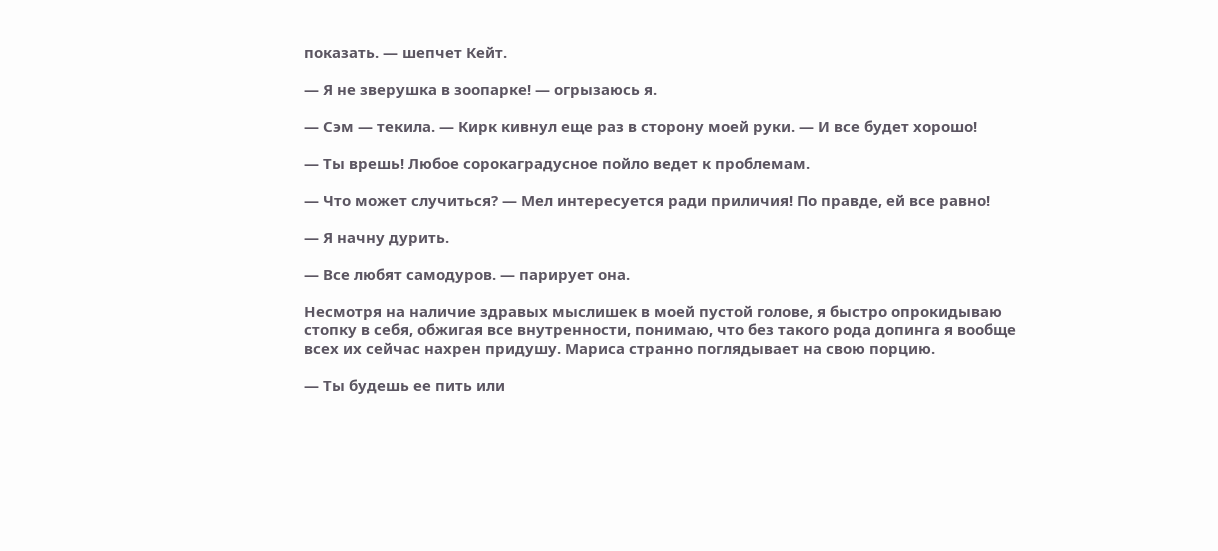показать. — шепчет Кейт.

— Я не зверушка в зоопарке! — огрызаюсь я.

— Сэм — текила. — Кирк кивнул еще раз в сторону моей руки. — И все будет хорошо!

— Ты врешь! Любое сорокаградусное пойло ведет к проблемам.

— Что может случиться? — Мел интересуется ради приличия! По правде, ей все равно!

— Я начну дурить.

— Все любят самодуров. — парирует она.

Несмотря на наличие здравых мыслишек в моей пустой голове, я быстро опрокидываю стопку в себя, обжигая все внутренности, понимаю, что без такого рода допинга я вообще всех их сейчас нахрен придушу. Мариса странно поглядывает на свою порцию.

— Ты будешь ее пить или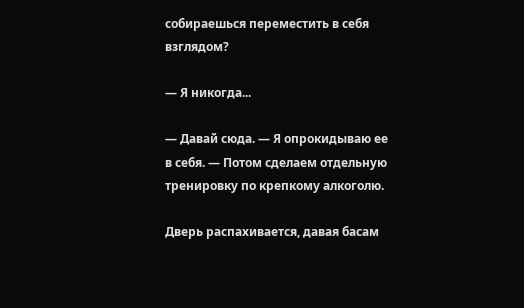собираешься переместить в себя взглядом?

— Я никогда...

— Давай сюда. — Я опрокидываю ее в себя. — Потом сделаем отдельную тренировку по крепкому алкоголю.

Дверь распахивается, давая басам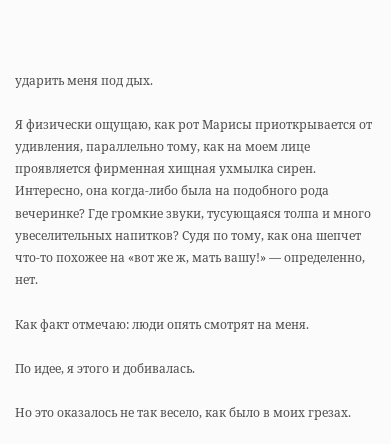ударить меня под дых.

Я физически ощущаю, как рот Марисы приоткрывается от удивления, параллельно тому, как на моем лице проявляется фирменная хищная ухмылка сирен. Интересно, она когда-либо была на подобного рода вечеринке? Где громкие звуки, тусующаяся толпа и много увеселительных напитков? Судя по тому, как она шепчет что-то похожее на «вот же ж, мать вашу!» — определенно, нет.

Как факт отмечаю: люди опять смотрят на меня.

По идее, я этого и добивалась.

Но это оказалось не так весело, как было в моих грезах.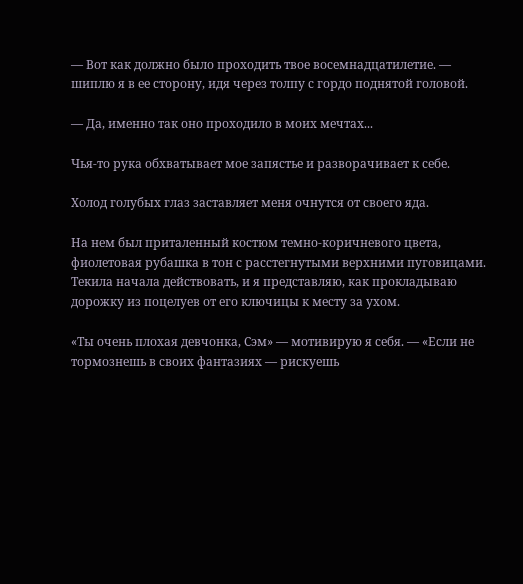— Вот как должно было проходить твое восемнадцатилетие. — шиплю я в ее сторону, идя через толпу с гордо поднятой головой.

— Да, именно так оно проходило в моих мечтах...

Чья-то рука обхватывает мое запястье и разворачивает к себе.

Холод голубых глаз заставляет меня очнутся от своего яда.

На нем был приталенный костюм темно-коричневого цвета, фиолетовая рубашка в тон с расстегнутыми верхними пуговицами. Текила начала действовать, и я представляю, как прокладываю дорожку из поцелуев от его ключицы к месту за ухом.

«Ты очень плохая девчонка, Сэм» — мотивирую я себя. — «Если не тормознешь в своих фантазиях — рискуешь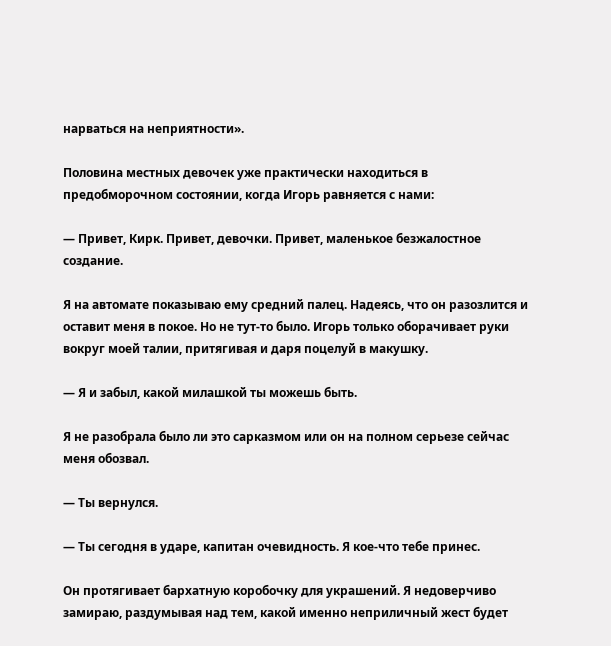нарваться на неприятности».

Половина местных девочек уже практически находиться в предобморочном состоянии, когда Игорь равняется с нами:

— Привет, Кирк. Привет, девочки. Привет, маленькое безжалостное создание.

Я на автомате показываю ему средний палец. Надеясь, что он разозлится и оставит меня в покое. Но не тут-то было. Игорь только оборачивает руки вокруг моей талии, притягивая и даря поцелуй в макушку.

— Я и забыл, какой милашкой ты можешь быть.

Я не разобрала было ли это сарказмом или он на полном серьезе сейчас меня обозвал.

— Ты вернулся.

— Ты сегодня в ударе, капитан очевидность. Я кое-что тебе принес.

Он протягивает бархатную коробочку для украшений. Я недоверчиво замираю, раздумывая над тем, какой именно неприличный жест будет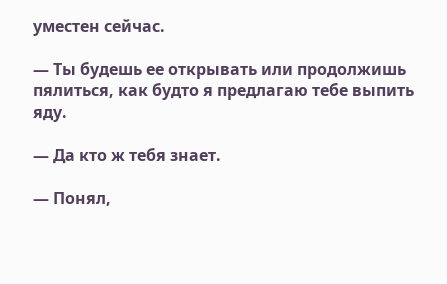уместен сейчас.

— Ты будешь ее открывать или продолжишь пялиться, как будто я предлагаю тебе выпить яду.

— Да кто ж тебя знает.

— Понял,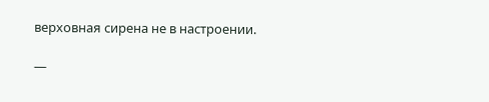верховная сирена не в настроении.

—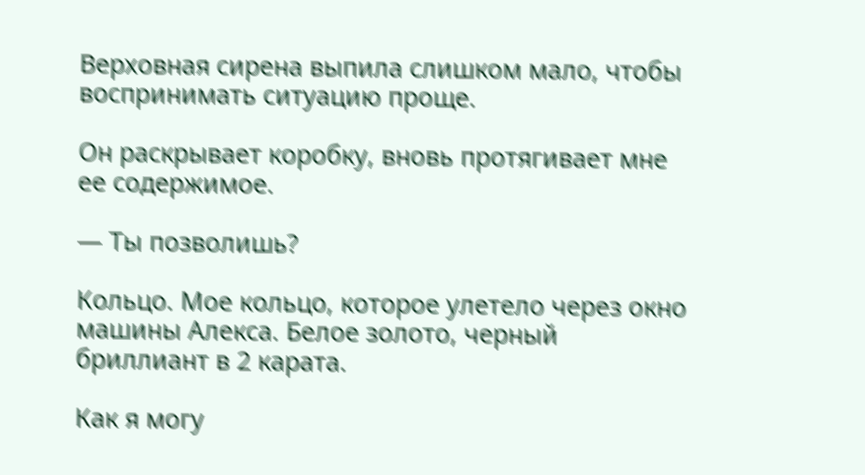Верховная сирена выпила слишком мало, чтобы воспринимать ситуацию проще.

Он раскрывает коробку, вновь протягивает мне ее содержимое.

— Ты позволишь?

Кольцо. Мое кольцо, которое улетело через окно машины Алекса. Белое золото, черный бриллиант в 2 карата.

Как я могу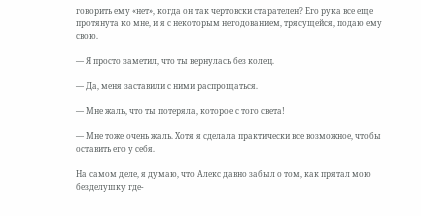говорить ему «нет», когда он так чертовски старателен? Его рука все еще протянута ко мне, и я с некоторым негодованием, трясущейся, подаю ему свою.

— Я просто заметил, что ты вернулась без колец.

— Да, меня заставили с ними распрощаться.

— Мне жаль, что ты потеряла, которое с того света!

— Мне тоже очень жаль. Хотя я сделала практически все возможное, чтобы оставить его у себя.

На самом деле, я думаю, что Алекс давно забыл о том, как прятал мою безделушку где-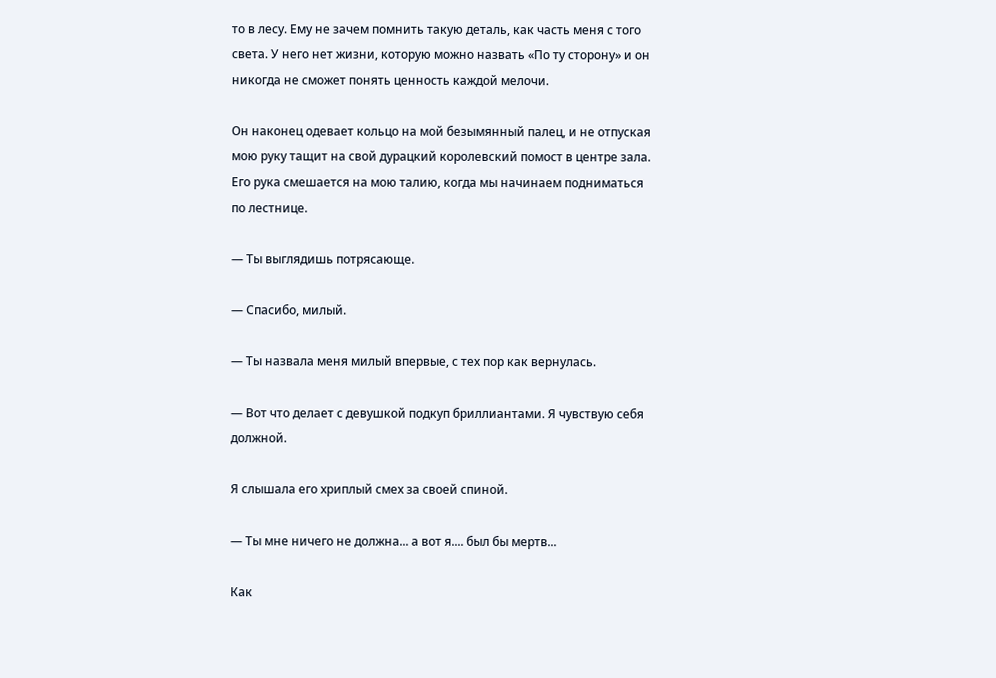то в лесу. Ему не зачем помнить такую деталь, как часть меня с того света. У него нет жизни, которую можно назвать «По ту сторону» и он никогда не сможет понять ценность каждой мелочи.

Он наконец одевает кольцо на мой безымянный палец, и не отпуская мою руку тащит на свой дурацкий королевский помост в центре зала. Его рука смешается на мою талию, когда мы начинаем подниматься по лестнице.

— Ты выглядишь потрясающе.

— Спасибо, милый.

— Ты назвала меня милый впервые, с тех пор как вернулась.

— Вот что делает с девушкой подкуп бриллиантами. Я чувствую себя должной.

Я слышала его хриплый смех за своей спиной.

— Ты мне ничего не должна... а вот я.... был бы мертв...

Как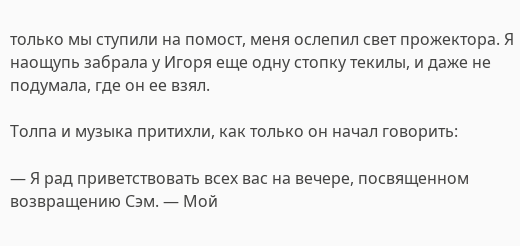только мы ступили на помост, меня ослепил свет прожектора. Я наощупь забрала у Игоря еще одну стопку текилы, и даже не подумала, где он ее взял.

Толпа и музыка притихли, как только он начал говорить:

— Я рад приветствовать всех вас на вечере, посвященном возвращению Сэм. — Мой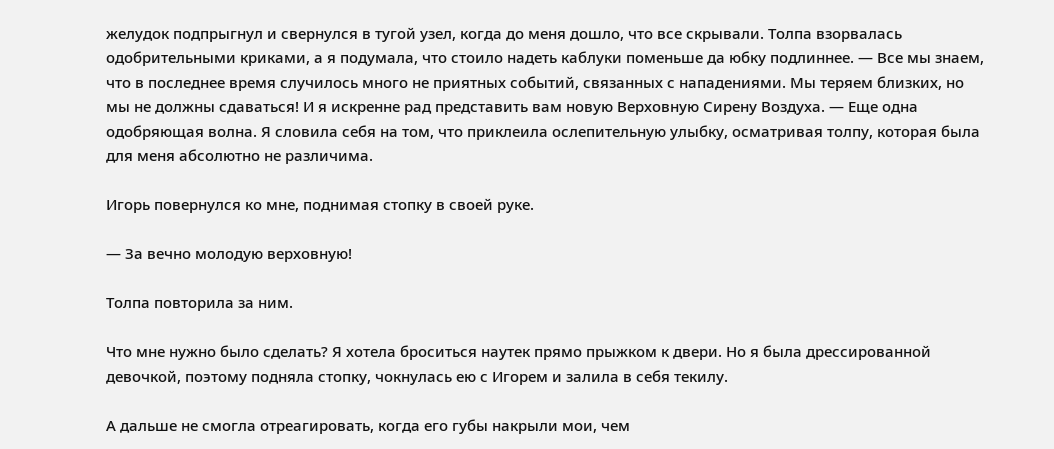желудок подпрыгнул и свернулся в тугой узел, когда до меня дошло, что все скрывали. Толпа взорвалась одобрительными криками, а я подумала, что стоило надеть каблуки поменьше да юбку подлиннее. — Все мы знаем, что в последнее время случилось много не приятных событий, связанных с нападениями. Мы теряем близких, но мы не должны сдаваться! И я искренне рад представить вам новую Верховную Сирену Воздуха. — Еще одна одобряющая волна. Я словила себя на том, что приклеила ослепительную улыбку, осматривая толпу, которая была для меня абсолютно не различима.

Игорь повернулся ко мне, поднимая стопку в своей руке.

— За вечно молодую верховную!

Толпа повторила за ним.

Что мне нужно было сделать? Я хотела броситься наутек прямо прыжком к двери. Но я была дрессированной девочкой, поэтому подняла стопку, чокнулась ею с Игорем и залила в себя текилу.

А дальше не смогла отреагировать, когда его губы накрыли мои, чем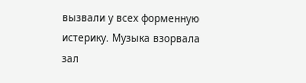вызвали у всех форменную истерику. Музыка взорвала зал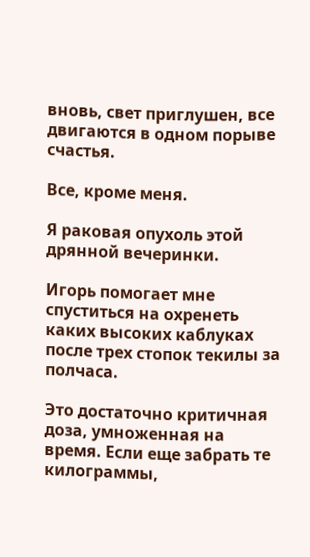вновь, свет приглушен, все двигаются в одном порыве счастья.

Все, кроме меня.

Я раковая опухоль этой дрянной вечеринки.

Игорь помогает мне спуститься на охренеть каких высоких каблуках после трех стопок текилы за полчаса.

Это достаточно критичная доза, умноженная на время. Если еще забрать те килограммы,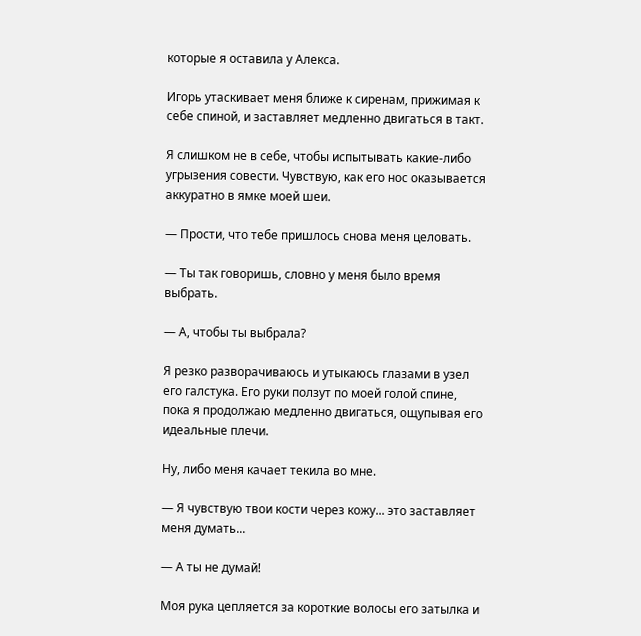которые я оставила у Алекса.

Игорь утаскивает меня ближе к сиренам, прижимая к себе спиной, и заставляет медленно двигаться в такт.

Я слишком не в себе, чтобы испытывать какие-либо угрызения совести. Чувствую, как его нос оказывается аккуратно в ямке моей шеи.

— Прости, что тебе пришлось снова меня целовать.

— Ты так говоришь, словно у меня было время выбрать.

— А, чтобы ты выбрала?

Я резко разворачиваюсь и утыкаюсь глазами в узел его галстука. Его руки ползут по моей голой спине, пока я продолжаю медленно двигаться, ощупывая его идеальные плечи.

Ну, либо меня качает текила во мне.

— Я чувствую твои кости через кожу... это заставляет меня думать...

— А ты не думай!

Моя рука цепляется за короткие волосы его затылка и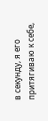в секунду, я его притягиваю к себе,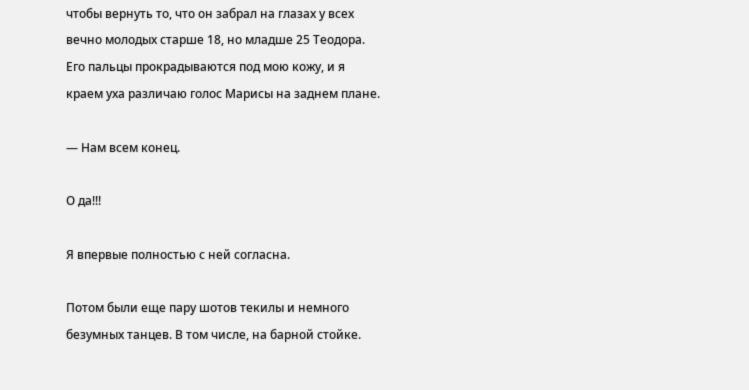чтобы вернуть то, что он забрал на глазах у всех вечно молодых старше 18, но младше 25 Теодора. Его пальцы прокрадываются под мою кожу, и я краем уха различаю голос Марисы на заднем плане.

— Нам всем конец.

О да!!!

Я впервые полностью с ней согласна.

Потом были еще пару шотов текилы и немного безумных танцев. В том числе, на барной стойке.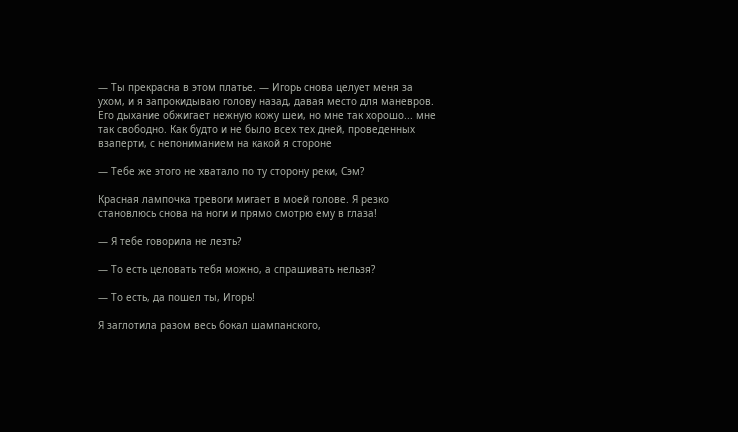— Ты прекрасна в этом платье. — Игорь снова целует меня за ухом, и я запрокидываю голову назад, давая место для маневров. Его дыхание обжигает нежную кожу шеи, но мне так хорошо... мне так свободно. Как будто и не было всех тех дней, проведенных взаперти, с непониманием на какой я стороне

— Тебе же этого не хватало по ту сторону реки, Сэм?

Красная лампочка тревоги мигает в моей голове. Я резко становлюсь снова на ноги и прямо смотрю ему в глаза!

— Я тебе говорила не лезть?

— То есть целовать тебя можно, а спрашивать нельзя?

— То есть, да пошел ты, Игорь!

Я заглотила разом весь бокал шампанского,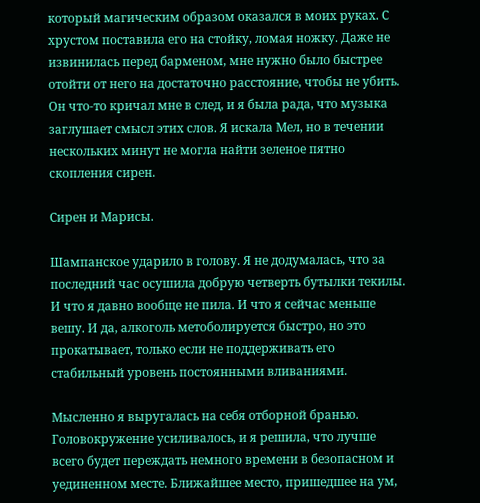который магическим образом оказался в моих руках. С хрустом поставила его на стойку, ломая ножку. Даже не извинилась перед барменом, мне нужно было быстрее отойти от него на достаточно расстояние, чтобы не убить. Он что-то кричал мне в след, и я была рада, что музыка заглушает смысл этих слов. Я искала Мел, но в течении нескольких минут не могла найти зеленое пятно скопления сирен.

Сирен и Марисы.

Шампанское ударило в голову. Я не додумалась, что за последний час осушила добрую четверть бутылки текилы. И что я давно вообще не пила. И что я сейчас меньше вешу. И да, алкоголь метоболируется быстро, но это прокатывает, только если не поддерживать его стабильный уровень постоянными вливаниями.

Мысленно я выругалась на себя отборной бранью. Головокружение усиливалось, и я решила, что лучше всего будет переждать немного времени в безопасном и уединенном месте. Ближайшее место, пришедшее на ум,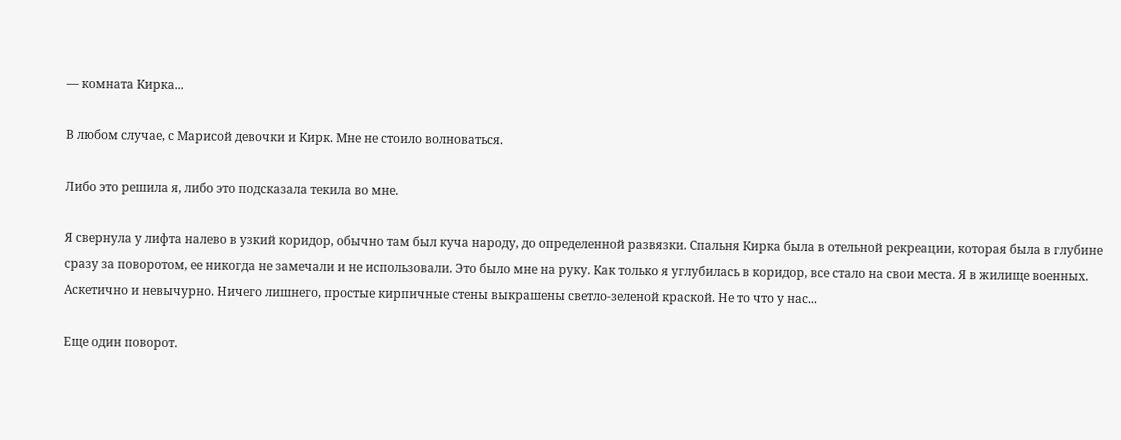— комната Кирка...

В любом случае, с Марисой девочки и Кирк. Мне не стоило волноваться.

Либо это решила я, либо это подсказала текила во мне.

Я свернула у лифта налево в узкий коридор, обычно там был куча народу, до определенной развязки. Спальня Кирка была в отельной рекреации, которая была в глубине сразу за поворотом, ее никогда не замечали и не использовали. Это было мне на руку. Как только я углубилась в коридор, все стало на свои места. Я в жилище военных. Аскетично и невычурно. Ничего лишнего, простые кирпичные стены выкрашены светло-зеленой краской. Не то что у нас...

Еще один поворот.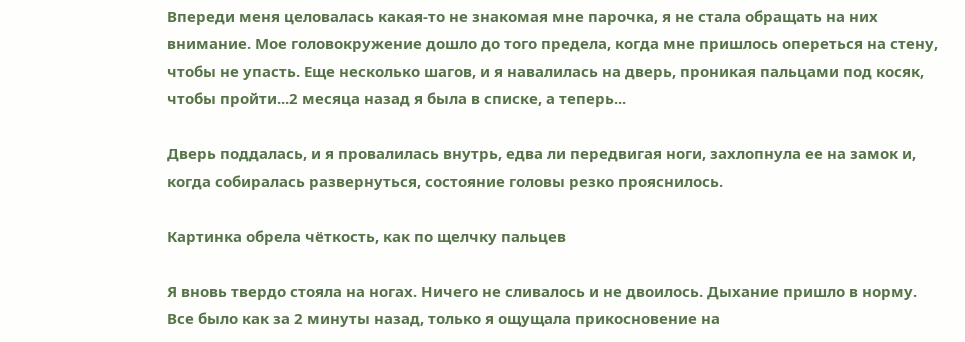Впереди меня целовалась какая-то не знакомая мне парочка, я не стала обращать на них внимание. Мое головокружение дошло до того предела, когда мне пришлось опереться на стену, чтобы не упасть. Еще несколько шагов, и я навалилась на дверь, проникая пальцами под косяк, чтобы пройти...2 месяца назад я была в списке, а теперь...

Дверь поддалась, и я провалилась внутрь, едва ли передвигая ноги, захлопнула ее на замок и, когда собиралась развернуться, состояние головы резко прояснилось.

Картинка обрела чёткость, как по щелчку пальцев

Я вновь твердо стояла на ногах. Ничего не сливалось и не двоилось. Дыхание пришло в норму. Все было как за 2 минуты назад, только я ощущала прикосновение на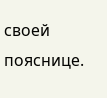своей пояснице.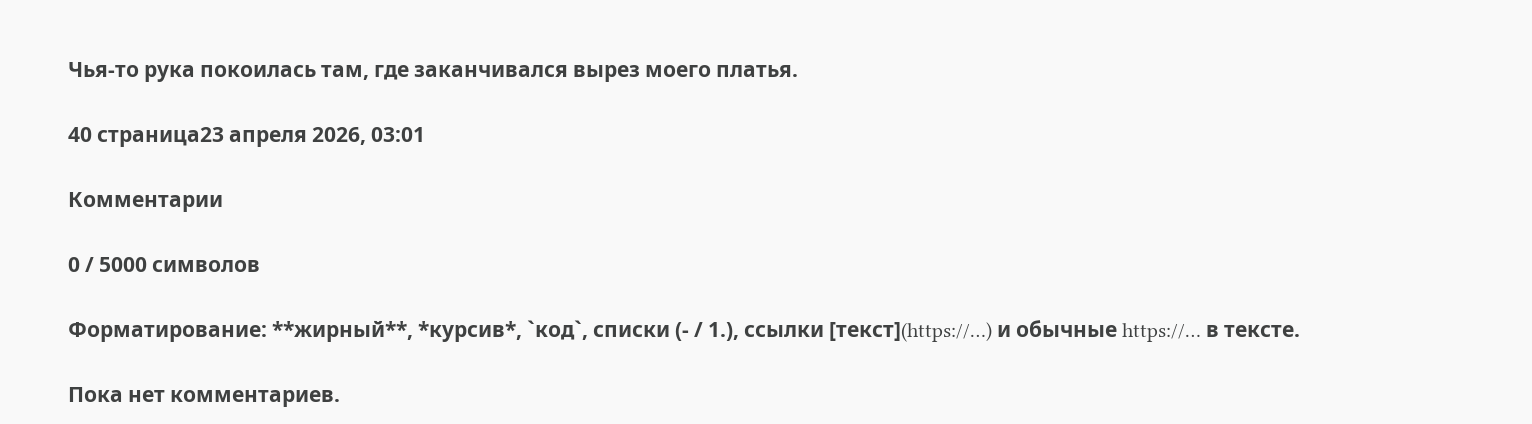Чья-то рука покоилась там, где заканчивался вырез моего платья.

40 страница23 апреля 2026, 03:01

Комментарии

0 / 5000 символов

Форматирование: **жирный**, *курсив*, `код`, списки (- / 1.), ссылки [текст](https://…) и обычные https://… в тексте.

Пока нет комментариев.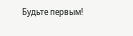Будьте первым!